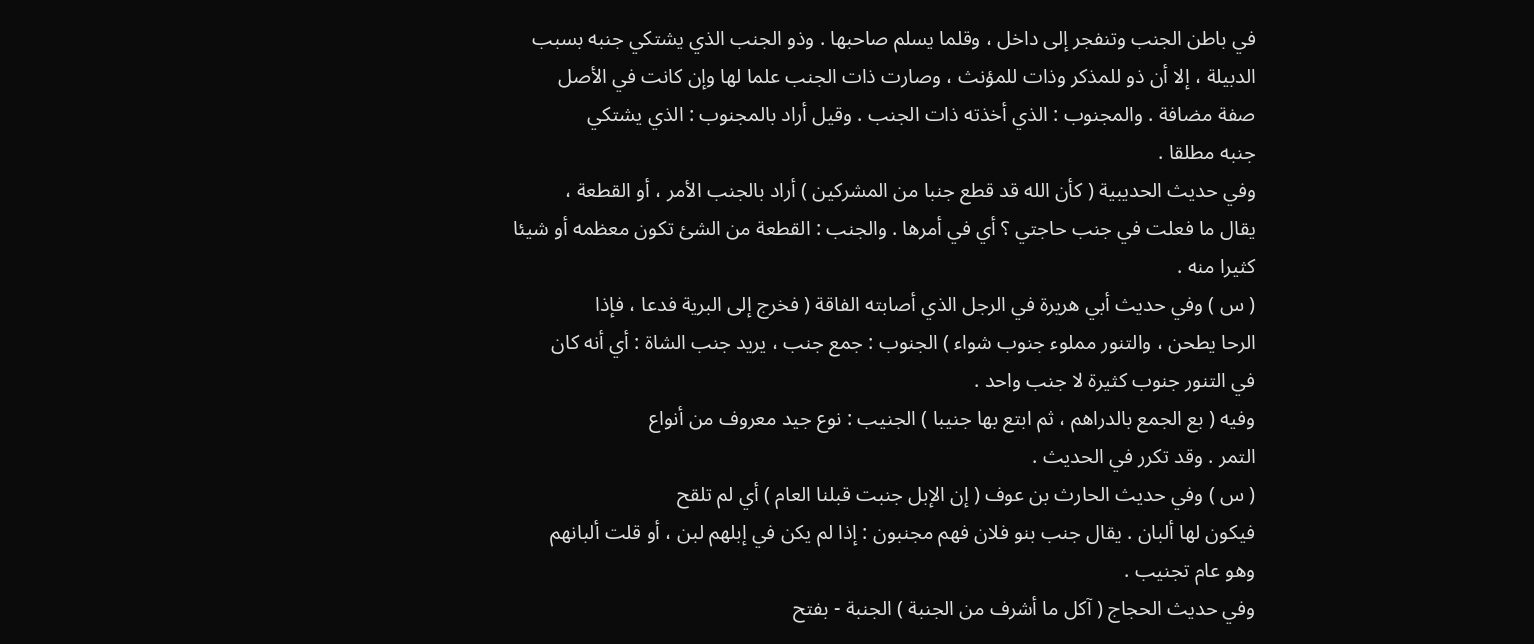في باطن الجنب وتنفجر إلى داخل ، وقلما يسلم صاحبها . وذو الجنب الذي يشتكي جنبه بسبب
الدبيلة ، إلا أن ذو للمذكر وذات للمؤنث ، وصارت ذات الجنب علما لها وإن كانت في الأصل
صفة مضافة . والمجنوب : الذي أخذته ذات الجنب . وقيل أراد بالمجنوب : الذي يشتكي
جنبه مطلقا .
وفي حديث الحديبية ( كأن الله قد قطع جنبا من المشركين ) أراد بالجنب الأمر ، أو القطعة ،
يقال ما فعلت في جنب حاجتي ؟ أي في أمرها . والجنب : القطعة من الشئ تكون معظمه أو شيئا
كثيرا منه .
( س ) وفي حديث أبي هريرة في الرجل الذي أصابته الفاقة ( فخرج إلى البرية فدعا ، فإذا
الرحا يطحن ، والتنور مملوء جنوب شواء ) الجنوب : جمع جنب ، يريد جنب الشاة : أي أنه كان
في التنور جنوب كثيرة لا جنب واحد .
وفيه ( بع الجمع بالدراهم ، ثم ابتع بها جنيبا ) الجنيب : نوع جيد معروف من أنواع
التمر . وقد تكرر في الحديث .
( س ) وفي حديث الحارث بن عوف ( إن الإبل جنبت قبلنا العام ) أي لم تلقح
فيكون لها ألبان . يقال جنب بنو فلان فهم مجنبون : إذا لم يكن في إبلهم لبن ، أو قلت ألبانهم
وهو عام تجنيب .
وفي حديث الحجاج ( آكل ما أشرف من الجنبة ) الجنبة - بفتح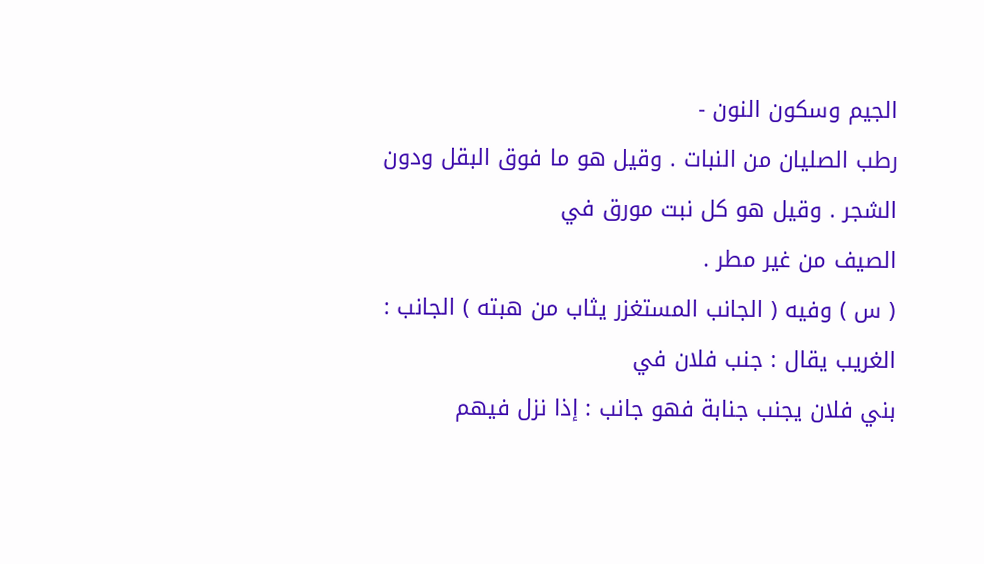الجيم وسكون النون -
رطب الصليان من النبات . وقيل هو ما فوق البقل ودون الشجر . وقيل هو كل نبت مورق في
الصيف من غير مطر .
( س ) وفيه ( الجانب المستغزر يثاب من هبته ) الجانب : الغريب يقال : جنب فلان في
بني فلان يجنب جنابة فهو جانب : إذا نزل فيهم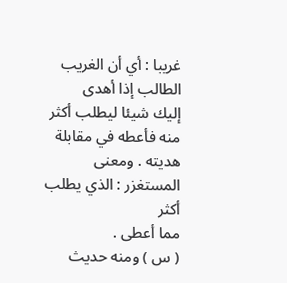غريبا : أي أن الغريب الطالب إذا أهدى
إليك شيئا ليطلب أكثر منه فأعطه في مقابلة هديته . ومعنى المستغزر : الذي يطلب أكثر
مما أعطى .
( س ) ومنه حديث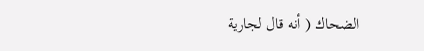الضحاك ( أنه قال لجارية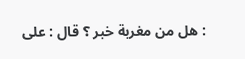: هل من مغربة خبر ؟ قال : على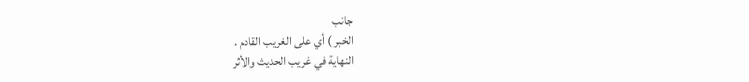جانب
الخبر ) أي على الغريب القادم .
النهاية في غريب الحديث والأثر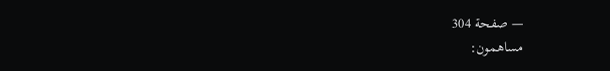— صفحة 304
مساهمون: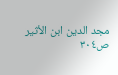مجد الدين ابن الأثير
ص٣٠٤